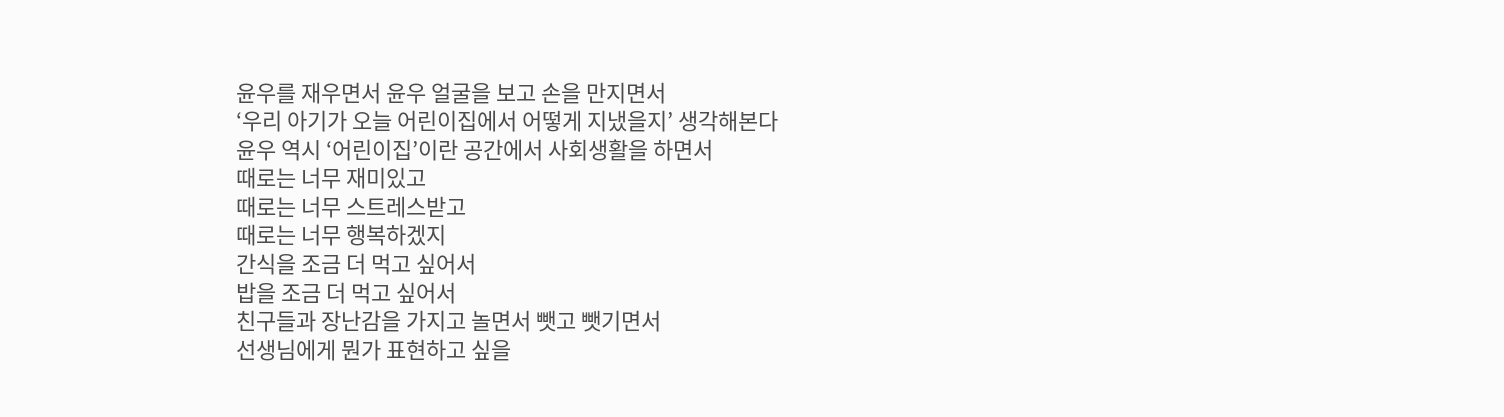윤우를 재우면서 윤우 얼굴을 보고 손을 만지면서
‘우리 아기가 오늘 어린이집에서 어떻게 지냈을지’ 생각해본다
윤우 역시 ‘어린이집’이란 공간에서 사회생활을 하면서
때로는 너무 재미있고
때로는 너무 스트레스받고
때로는 너무 행복하겠지
간식을 조금 더 먹고 싶어서
밥을 조금 더 먹고 싶어서
친구들과 장난감을 가지고 놀면서 뺏고 뺏기면서
선생님에게 뭔가 표현하고 싶을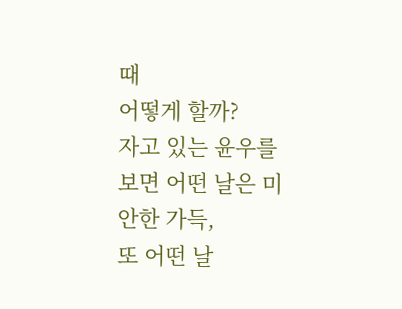때
어떻게 할까?
자고 있는 윤우를 보면 어떤 날은 미안한 가득,
또 어떤 날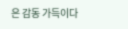은 감동 가득이다